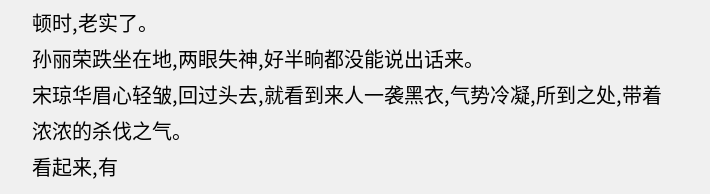顿时,老实了。
孙丽荣跌坐在地,两眼失神,好半晌都没能说出话来。
宋琼华眉心轻皱,回过头去,就看到来人一袭黑衣,气势冷凝,所到之处,带着浓浓的杀伐之气。
看起来,有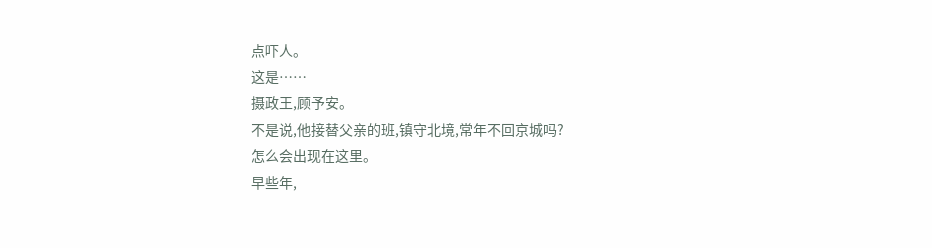点吓人。
这是……
摄政王,顾予安。
不是说,他接替父亲的班,镇守北境,常年不回京城吗?
怎么会出现在这里。
早些年,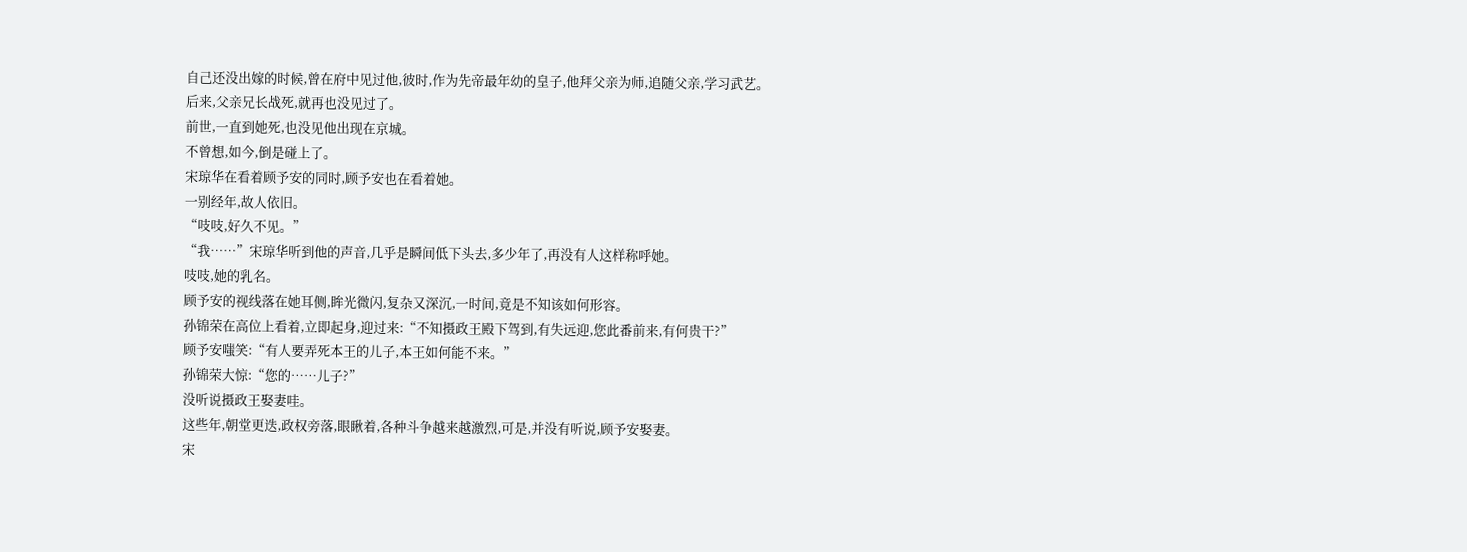自己还没出嫁的时候,曾在府中见过他,彼时,作为先帝最年幼的皇子,他拜父亲为师,追随父亲,学习武艺。
后来,父亲兄长战死,就再也没见过了。
前世,一直到她死,也没见他出现在京城。
不曾想,如今,倒是碰上了。
宋琼华在看着顾予安的同时,顾予安也在看着她。
一别经年,故人依旧。
“吱吱,好久不见。”
“我……”宋琼华听到他的声音,几乎是瞬间低下头去,多少年了,再没有人这样称呼她。
吱吱,她的乳名。
顾予安的视线落在她耳侧,眸光微闪,复杂又深沉,一时间,竟是不知该如何形容。
孙锦荣在高位上看着,立即起身,迎过来:“不知摄政王殿下驾到,有失远迎,您此番前来,有何贵干?”
顾予安嗤笑:“有人要弄死本王的儿子,本王如何能不来。”
孙锦荣大惊:“您的……儿子?”
没听说摄政王娶妻哇。
这些年,朝堂更迭,政权旁落,眼瞅着,各种斗争越来越激烈,可是,并没有听说,顾予安娶妻。
宋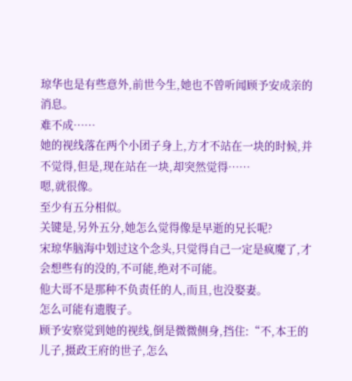琼华也是有些意外,前世今生,她也不曾听闻顾予安成亲的消息。
难不成……
她的视线落在两个小团子身上,方才不站在一块的时候,并不觉得,但是,现在站在一块,却突然觉得……
嗯,就很像。
至少有五分相似。
关键是,另外五分,她怎么觉得像是早逝的兄长呢?
宋琼华脑海中划过这个念头,只觉得自己一定是疯魔了,才会想些有的没的,不可能,绝对不可能。
他大哥不是那种不负责任的人,而且,也没娶妻。
怎么可能有遗腹子。
顾予安察觉到她的视线,倒是微微侧身,挡住:“不,本王的儿子,摄政王府的世子,怎么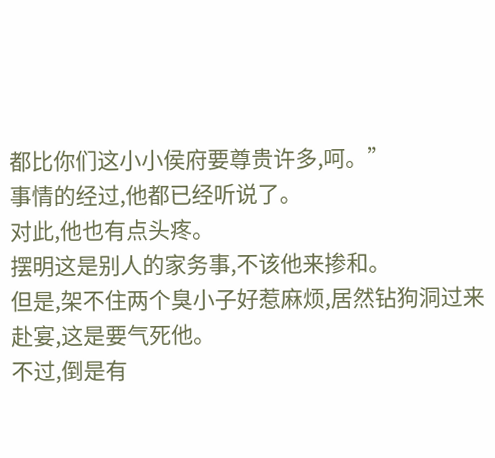都比你们这小小侯府要尊贵许多,呵。”
事情的经过,他都已经听说了。
对此,他也有点头疼。
摆明这是别人的家务事,不该他来掺和。
但是,架不住两个臭小子好惹麻烦,居然钻狗洞过来赴宴,这是要气死他。
不过,倒是有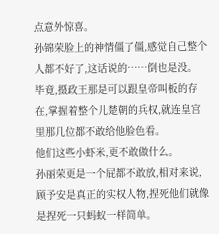点意外惊喜。
孙锦荣脸上的神情僵了僵,感觉自己整个人都不好了,这话说的……倒也是没。
毕竟,摄政王那是可以跟皇帝叫板的存在,掌握着整个儿楚朝的兵权,就连皇宫里那几位都不敢给他脸色看。
他们这些小虾米,更不敢做什么。
孙丽荣更是一个屁都不敢放,相对来说,顾予安是真正的实权人物,捏死他们就像是捏死一只蚂蚁一样简单。